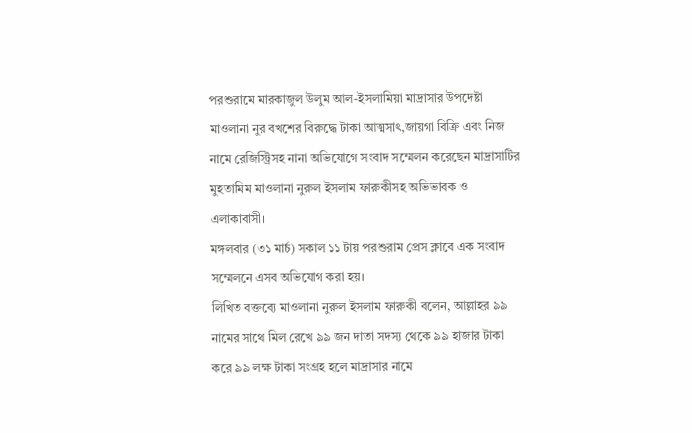পরশুরামে মারকাজুল উলুম আল-ইসলামিয়া মাদ্রাসার উপদেষ্টা মাওলানা নুর বখশের বিরুদ্ধে টাকা আত্মসাৎ,জায়গা বিক্রি এবং নিজ নামে রেজিস্ট্রিসহ নানা অভিযোগে সংবাদ সম্মেলন করেছেন মাদ্রাসাটির মুহতামিম মাওলানা নুরুল ইসলাম ফারুকীসহ অভিভাবক ও এলাকাবাসী।
মঙ্গলবার (৩১ মার্চ) সকাল ১১ টায় পরশুরাম প্রেস ক্লাবে এক সংবাদ সম্মেলনে এসব অভিযোগ করা হয়।
লিখিত বক্তব্যে মাওলানা নুরুল ইসলাম ফারুকী বলেন, আল্লাহর ৯৯ নামের সাথে মিল রেখে ৯৯ জন দাতা সদস্য থেকে ৯৯ হাজার টাকা করে ৯৯ লক্ষ টাকা সংগ্রহ হলে মাদ্রাসার নামে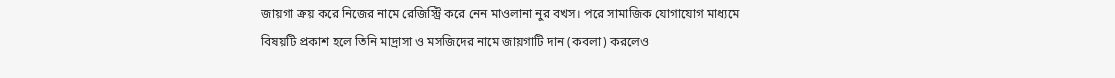জায়গা ক্রয় করে নিজের নামে রেজিস্ট্রি করে নেন মাওলানা নুর বখস। পরে সামাজিক যোগাযোগ মাধ্যমে বিষয়টি প্রকাশ হলে তিনি মাদ্রাসা ও মসজিদের নামে জায়গাটি দান (কবলা) করলেও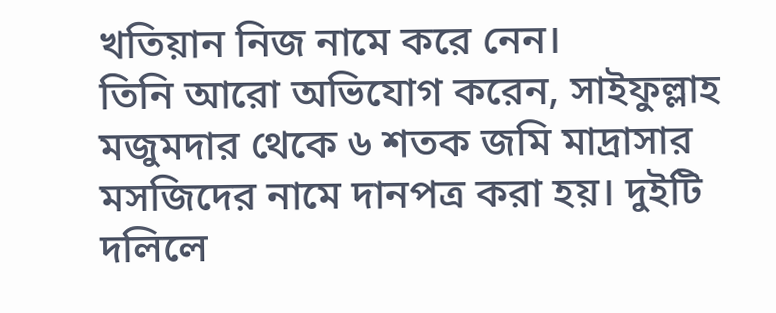খতিয়ান নিজ নামে করে নেন।
তিনি আরো অভিযোগ করেন, সাইফুল্লাহ মজুমদার থেকে ৬ শতক জমি মাদ্রাসার মসজিদের নামে দানপত্র করা হয়। দুইটি দলিলে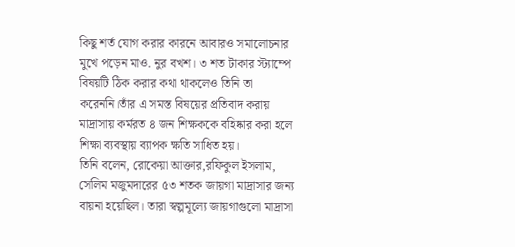কিছু শর্ত যোগ করার কারনে আবারও সমালোচনার মুখে পড়েন মাও. নুর বখশ। ৩ শত টাকার স্ট্যাম্পে বিষয়টি ঠিক করার কথা থাকলেও তিনি তা করেননি।তাঁর এ সমস্ত বিষয়ের প্রতিবাদ করায় মাদ্রাসায় কর্মরত ৪ জন শিক্ষককে বহিষ্কার করা হলে শিক্ষা ব্যবস্থায় ব্যাপক ক্ষতি সাধিত হয়।
তিনি বলেন, রোকেয়া আক্তার,রফিকুল ইসলাম, সেলিম মজুমদারের ৫৩ শতক জায়গা মাদ্রাসার জন্য বায়না হয়েছিল। তারা স্বল্পমূল্যে জায়গাগুলো মাদ্রাসা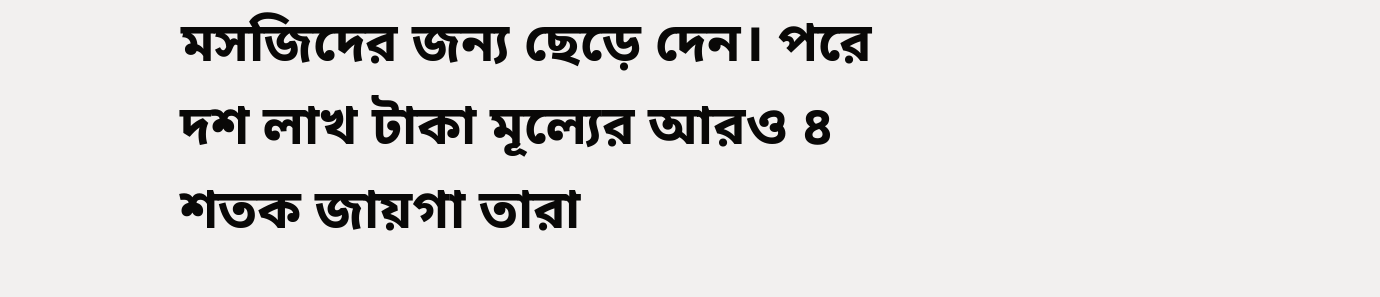মসজিদের জন্য ছেড়ে দেন। পরে দশ লাখ টাকা মূল্যের আরও ৪ শতক জায়গা তারা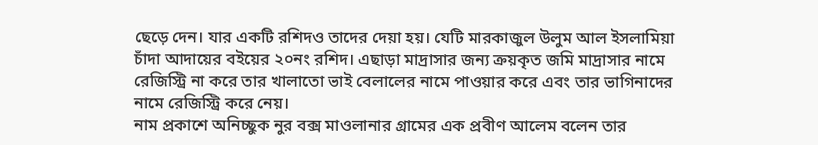ছেড়ে দেন। যার একটি রশিদও তাদের দেয়া হয়। যেটি মারকাজুল উলুম আল ইসলামিয়া চাঁদা আদায়ের বইয়ের ২০নং রশিদ। এছাড়া মাদ্রাসার জন্য ক্রয়কৃত জমি মাদ্রাসার নামে রেজিস্ট্রি না করে তার খালাতো ভাই বেলালের নামে পাওয়ার করে এবং তার ভাগিনাদের নামে রেজিস্ট্রি করে নেয়।
নাম প্রকাশে অনিচ্ছুক নুর বক্স মাওলানার গ্রামের এক প্রবীণ আলেম বলেন তার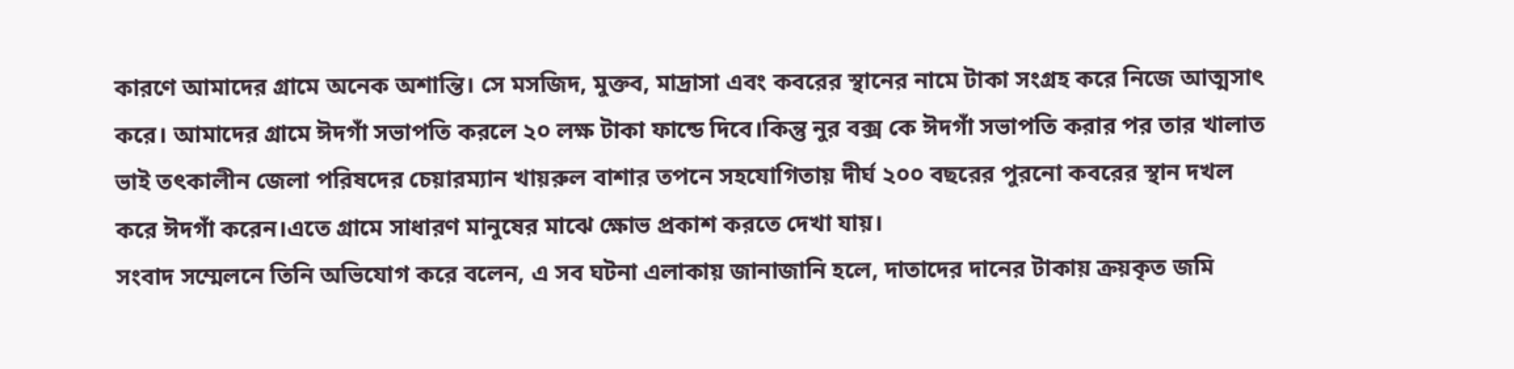কারণে আমাদের গ্রামে অনেক অশান্তি। সে মসজিদ, মুক্তব, মাদ্রাসা এবং কবরের স্থানের নামে টাকা সংগ্রহ করে নিজে আত্মসাৎ করে। আমাদের গ্রামে ঈদগাঁ সভাপতি করলে ২০ লক্ষ টাকা ফান্ডে দিবে।কিন্তু নুর বক্স কে ঈদগাঁ সভাপতি করার পর তার খালাত ভাই তৎকালীন জেলা পরিষদের চেয়ারম্যান খায়রুল বাশার তপনে সহযোগিতায় দীর্ঘ ২০০ বছরের পুরনো কবরের স্থান দখল করে ঈদগাঁ করেন।এতে গ্রামে সাধারণ মানুষের মাঝে ক্ষোভ প্রকাশ করতে দেখা যায়।
সংবাদ সম্মেলনে তিনি অভিযোগ করে বলেন, এ সব ঘটনা এলাকায় জানাজানি হলে, দাতাদের দানের টাকায় ক্রয়কৃত জমি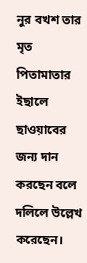নুর বখশ তার মৃত পিতামাতার ইছালে ছাওয়াবের জন্য দান করছেন বলে দলিলে উল্লেখ করেছেন।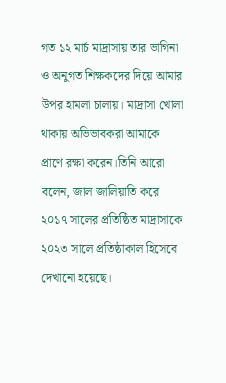গত ১২ মার্চ মাদ্রাসায় তার ভাগিনা ও অনুগত শিক্ষকদের দিয়ে আমার উপর হামলা চালায়। মাদ্রাসা খোলা থাকায় অভিভাবকরা আমাকে প্রাণে রক্ষা করেন।তিনি আরো বলেন, জাল জালিয়াতি করে ২০১৭ সালের প্রতিষ্ঠিত মাদ্রাসাকে ২০২৩ সালে প্রতিষ্ঠাকাল হিসেবে দেখানো হয়েছে।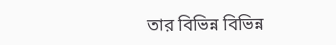তার বিভিন্ন বিভিন্ন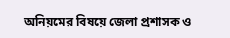অনিয়মের বিষয়ে জেলা প্রশাসক ও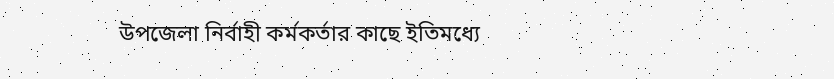উপজেলা নির্বাহী কর্মকর্তার কাছে ইতিমধ্যে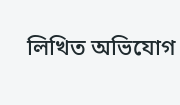লিখিত অভিযোগ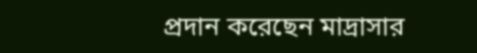প্রদান করেছেন মাদ্রাসার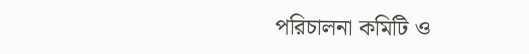পরিচালনা কমিটি ও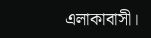এলাকাবাসী।